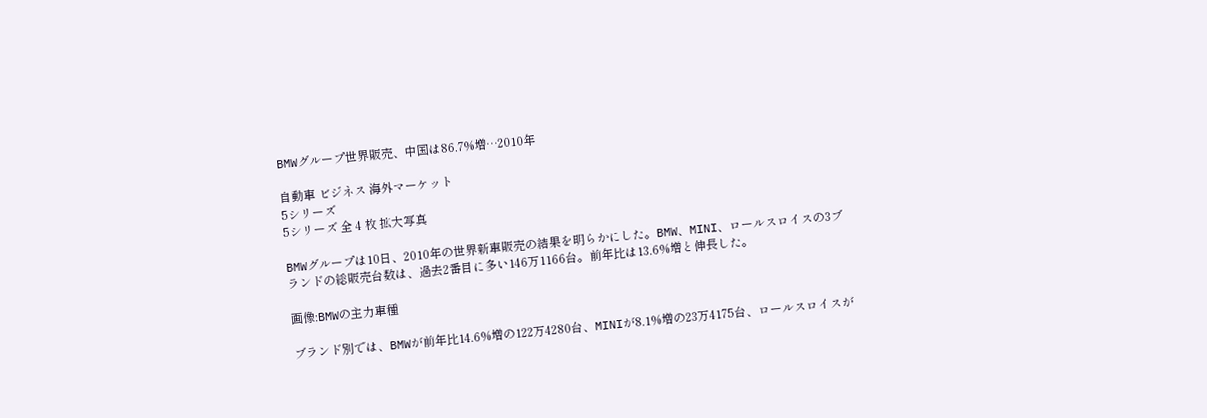BMWグループ世界販売、中国は86.7%増…2010年

自動車 ビジネス 海外マーケット
5シリーズ
5シリーズ 全 4 枚 拡大写真

BMWグループは10日、2010年の世界新車販売の結果を明らかにした。BMW、MINI、ロールスロイスの3ブランドの総販売台数は、過去2番目に多い146万1166台。前年比は13.6%増と伸長した。

画像:BMWの主力車種

ブランド別では、BMWが前年比14.6%増の122万4280台、MINIが8.1%増の23万4175台、ロールスロイスが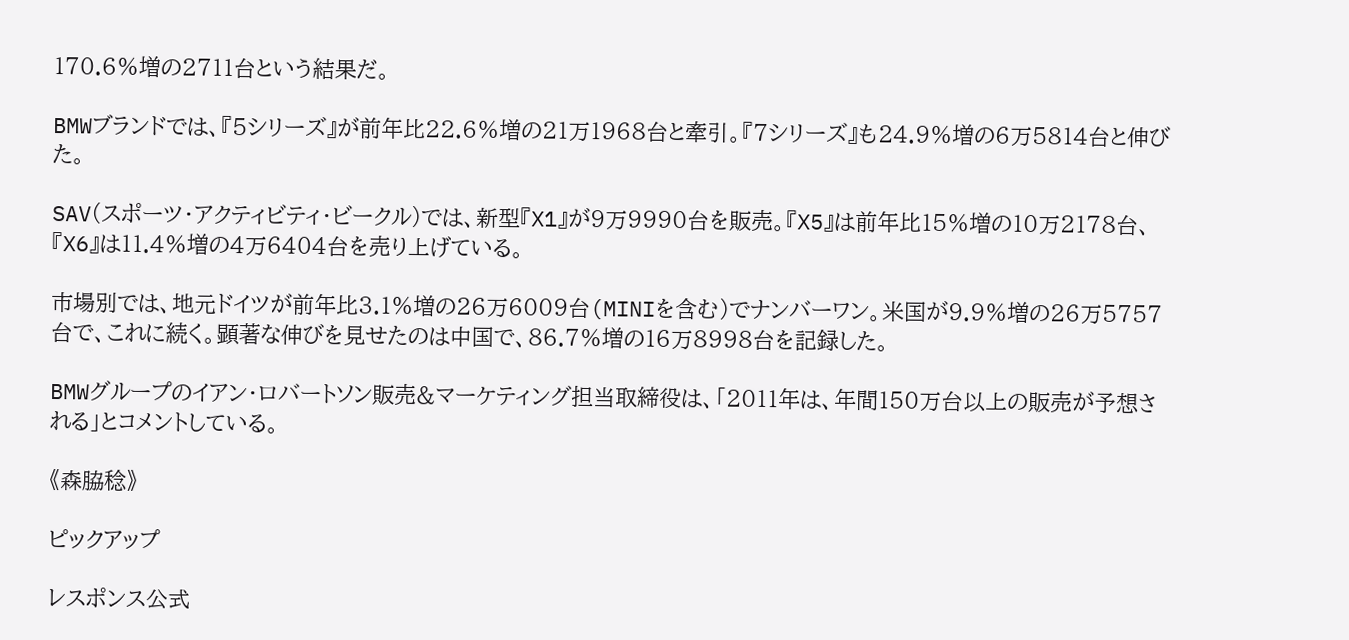170.6%増の2711台という結果だ。

BMWブランドでは、『5シリーズ』が前年比22.6%増の21万1968台と牽引。『7シリーズ』も24.9%増の6万5814台と伸びた。

SAV(スポーツ・アクティビティ・ビークル)では、新型『X1』が9万9990台を販売。『X5』は前年比15%増の10万2178台、『X6』は11.4%増の4万6404台を売り上げている。

市場別では、地元ドイツが前年比3.1%増の26万6009台(MINIを含む)でナンバーワン。米国が9.9%増の26万5757台で、これに続く。顕著な伸びを見せたのは中国で、86.7%増の16万8998台を記録した。

BMWグループのイアン・ロバートソン販売&マーケティング担当取締役は、「2011年は、年間150万台以上の販売が予想される」とコメントしている。

《森脇稔》

ピックアップ

レスポンス公式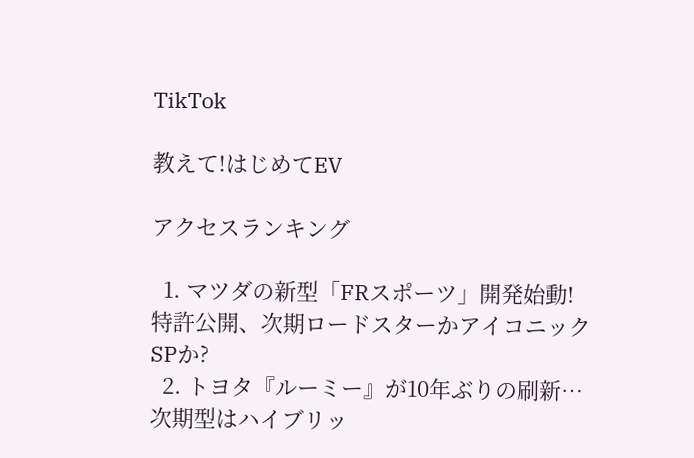TikTok

教えて!はじめてEV

アクセスランキング

  1. マツダの新型「FRスポーツ」開発始動! 特許公開、次期ロードスターかアイコニックSPか?
  2. トヨタ『ルーミー』が10年ぶりの刷新…次期型はハイブリッ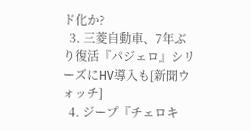ド化か?
  3. 三菱自動車、7年ぶり復活『パジェロ』シリーズにHV導入も[新聞ウォッチ]
  4. ジープ『チェロキ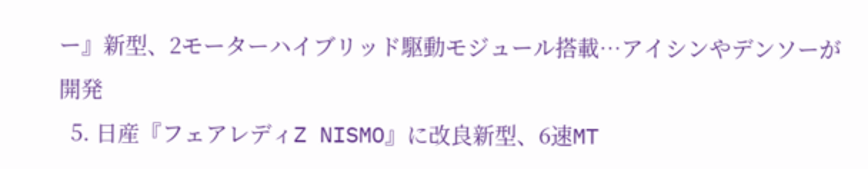ー』新型、2モーターハイブリッド駆動モジュール搭載…アイシンやデンソーが開発
  5. 日産『フェアレディZ NISMO』に改良新型、6速MT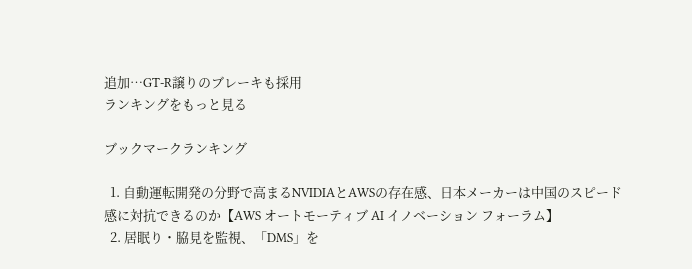追加…GT-R譲りのブレーキも採用
ランキングをもっと見る

ブックマークランキング

  1. 自動運転開発の分野で高まるNVIDIAとAWSの存在感、日本メーカーは中国のスピード感に対抗できるのか【AWS オートモーティブ AI イノベーション フォーラム】
  2. 居眠り・脇見を監視、「DMS」を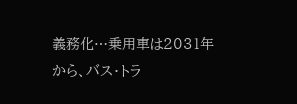義務化…乗用車は2031年から、バス・トラ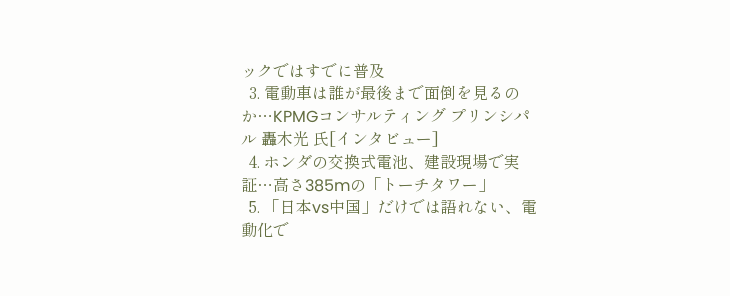ックではすでに普及
  3. 電動車は誰が最後まで面倒を見るのか…KPMGコンサルティング プリンシパル 轟木光 氏[インタビュー]
  4. ホンダの交換式電池、建設現場で実証…高さ385mの「トーチタワー」
  5. 「日本vs中国」だけでは語れない、電動化で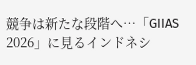競争は新たな段階へ…「GIIAS 2026」に見るインドネシ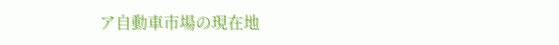ア自動車市場の現在地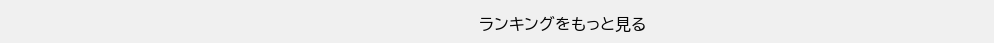ランキングをもっと見る